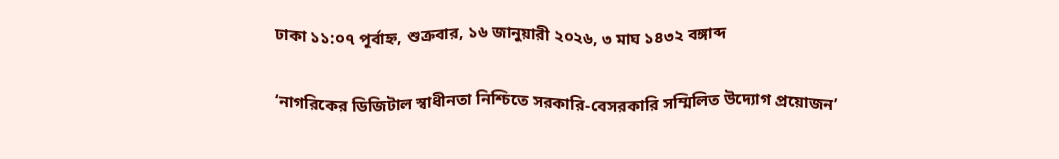ঢাকা ১১:০৭ পূর্বাহ্ন, শুক্রবার, ১৬ জানুয়ারী ২০২৬, ৩ মাঘ ১৪৩২ বঙ্গাব্দ

‘নাগরিকের ডিজিটাল স্বাধীনতা নিশ্চিতে সরকারি-বেসরকারি সম্মিলিত উদ্যোগ প্রয়োজন’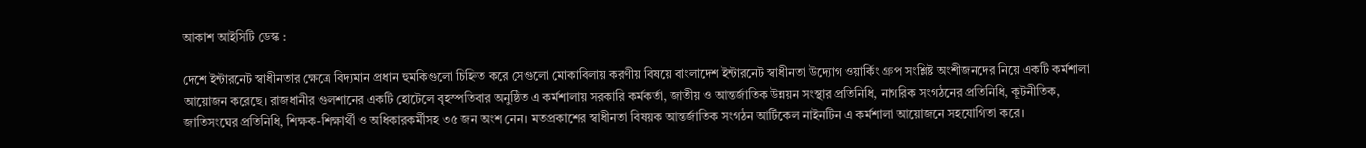আকাশ আইসিটি ডেস্ক :

দেশে ইন্টারনেট স্বাধীনতার ক্ষেত্রে বিদ্যমান প্রধান হুমকিগুলো চিহ্নিত করে সেগুলো মোকাবিলায় করণীয় বিষয়ে বাংলাদেশ ইন্টারনেট স্বাধীনতা উদ্যোগ ওয়ার্কিং গ্রুপ সংশ্লিষ্ট অংশীজনদের নিয়ে একটি কর্মশালা আয়োজন করেছে। রাজধানীর গুলশানের একটি হোটেলে বৃহস্পতিবার অনুষ্ঠিত এ কর্মশালায় সরকারি কর্মকর্তা, জাতীয় ও আন্তর্জাতিক উন্নয়ন সংস্থার প্রতিনিধি, নাগরিক সংগঠনের প্রতিনিধি, কূটনীতিক, জাতিসংঘের প্রতিনিধি, শিক্ষক-শিক্ষার্থী ‍ও অধিকারকর্মীসহ ৩৫ জন অংশ নেন। মতপ্রকাশের স্বাধীনতা বিষয়ক আন্তর্জাতিক সংগঠন আর্টিকেল নাইনটিন এ কর্মশালা আয়োজনে সহযোগিতা করে।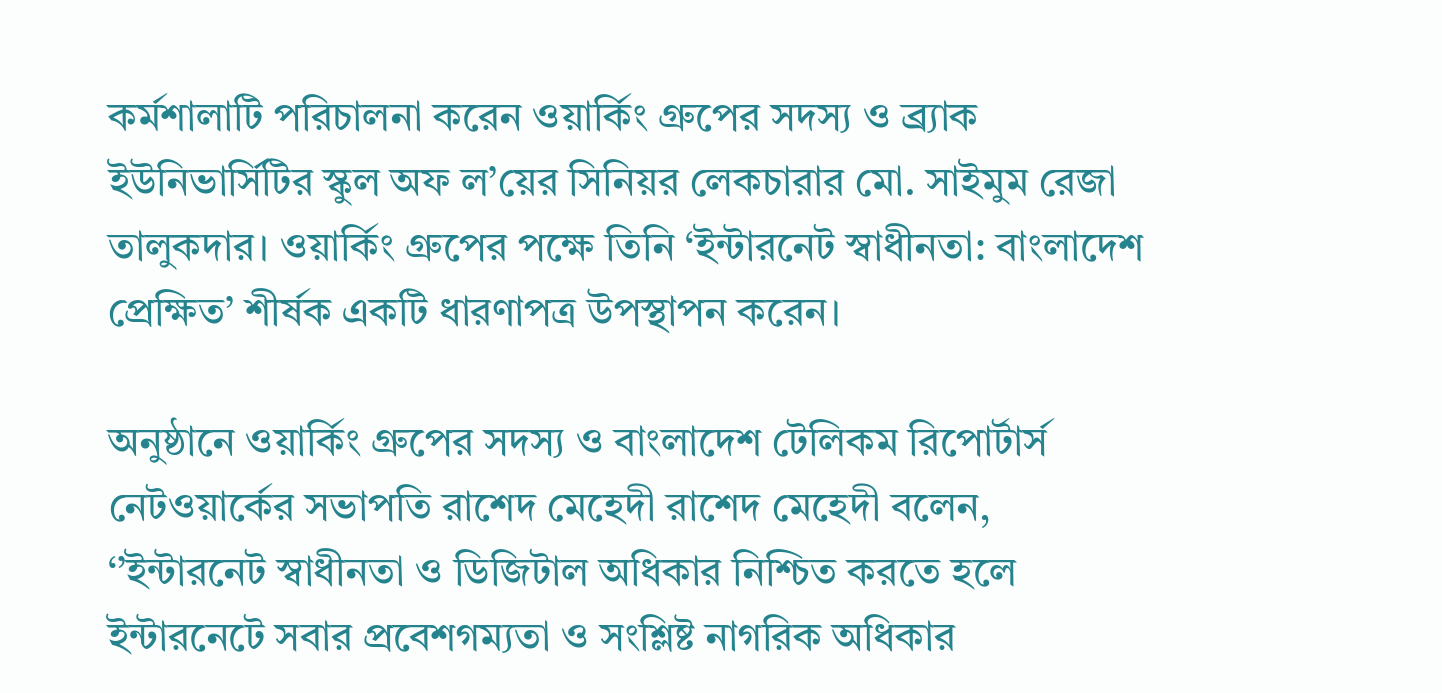কর্মশালাটি পরিচালনা করেন ওয়ার্কিং গ্রুপের সদস্য ও ব্র্যাক ইউনিভার্সিটির স্কুল অফ ল’য়ের সিনিয়র লেকচারার মো. সাইমুম রেজা তালুকদার। ওয়ার্কিং গ্রুপের পক্ষে তিনি ‘ইন্টারনেট স্বাধীনতা: বাংলাদেশ প্রেক্ষিত’ শীর্ষক একটি ধারণাপত্র উপস্থাপন করেন।

অনুষ্ঠানে ওয়ার্কিং গ্রুপের সদস্য ও বাংলাদেশ টেলিকম রিপোর্টার্স নেটওয়ার্কের সভাপতি রাশেদ মেহেদী রাশেদ মেহেদী বলেন, ‘’ইন্টারনেট স্বাধীনতা ও ডিজিটাল অধিকার নিশ্চিত করতে হলে ইন্টারনেটে সবার প্রবেশগম্যতা ও সংশ্লিষ্ট নাগরিক অধিকার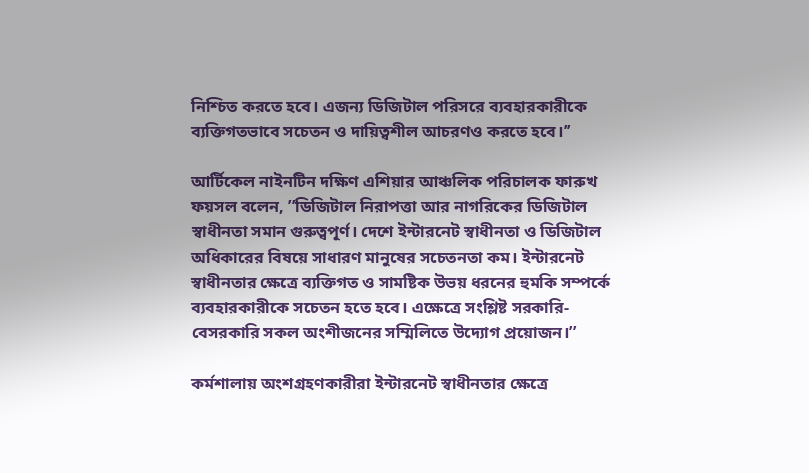নিশ্চিত করতে হবে। এজন্য ডিজিটাল পরিসরে ব্যবহারকারীকে ব্যক্তিগতভাবে সচেতন ও দায়িত্বশীল আচরণও করতে হবে।’’

আর্টিকেল নাইনটিন দক্ষিণ এশিয়ার আঞ্চলিক পরিচালক ফারুখ ফয়সল বলেন, ’’ডিজিটাল নিরাপত্তা আর নাগরিকের ডিজিটাল স্বাধীনতা সমান গুরুত্বপূর্ণ। দেশে ইন্টারনেট স্বাধীনতা ও ডিজিটাল অধিকারের বিষয়ে সাধারণ মানুষের সচেতনতা কম। ইন্টারনেট স্বাধীনতার ক্ষেত্রে ব্যক্তিগত ও সামষ্টিক উভয় ধরনের হুমকি সম্পর্কে ব্যবহারকারীকে সচেতন হতে হবে। এক্ষেত্রে সংশ্লিষ্ট সরকারি-বেসরকারি সকল অংশীজনের সম্মিলিতে উদ্যোগ প্রয়োজন।’’

কর্মশালায় অংশগ্রহণকারীরা ইন্টারনেট স্বাধীনতার ক্ষেত্রে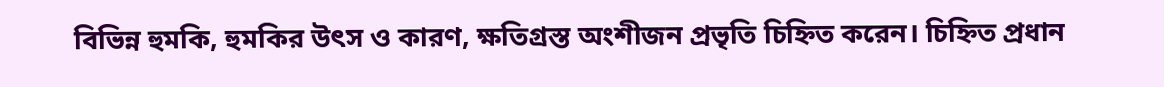বিভিন্ন হুমকি, হুমকির উৎস ও কারণ, ক্ষতিগ্রস্ত অংশীজন প্রভৃতি চিহ্নিত করেন। চিহ্নিত প্রধান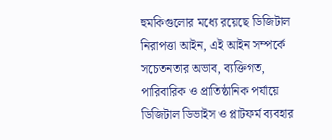হুমকিগুলোর মধ্যে রয়েছে ডিজিটাল নিরাপত্তা আইন, এই আইন সম্পর্কে সচেতনতার অভাব, ব্যক্তিগত, পারিবারিক ও প্রাতিষ্ঠানিক পর্যায়ে ডিজিটাল ডিভাইস ও প্লাটফর্ম ব্যবহার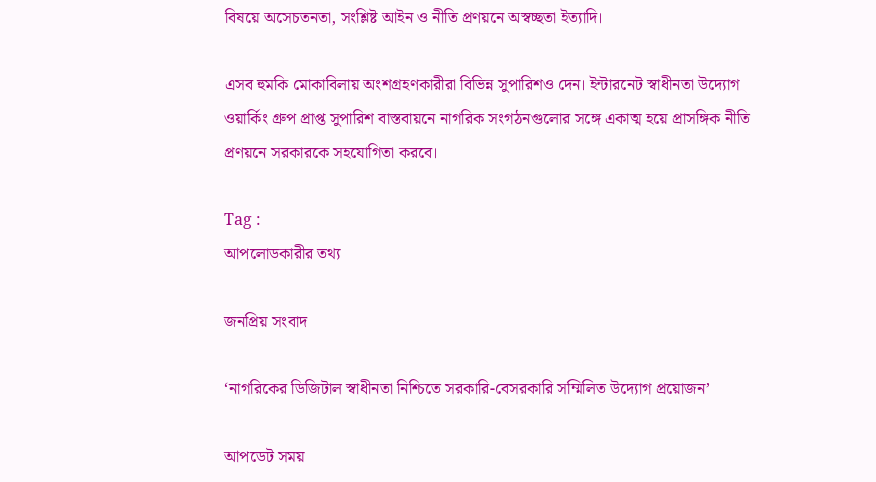বিষয়ে অসেচতনতা, সংশ্লিষ্ট আইন ও নীতি প্রণয়নে অস্বচ্ছতা ইত্যাদি।

এসব হুমকি মোকাবিলায় অংশগ্রহণকারীরা বিভিন্ন সুপারিশও দেন। ইন্টারনেট স্বাধীনতা উদ্যোগ ওয়ার্কিং গ্রুপ প্রাপ্ত সুপারিশ বাস্তবায়নে নাগরিক সংগঠনগুলোর সঙ্গে একাত্ম হয়ে প্রাসঙ্গিক নীতি প্রণয়নে সরকারকে সহযোগিতা করবে।

Tag :
আপলোডকারীর তথ্য

জনপ্রিয় সংবাদ

‘নাগরিকের ডিজিটাল স্বাধীনতা নিশ্চিতে সরকারি-বেসরকারি সম্মিলিত উদ্যোগ প্রয়োজন’

আপডেট সময়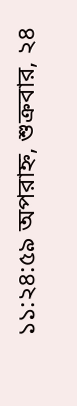১১:২৪:৫৯ অপরাহ্ন, শুক্রবার, ২৪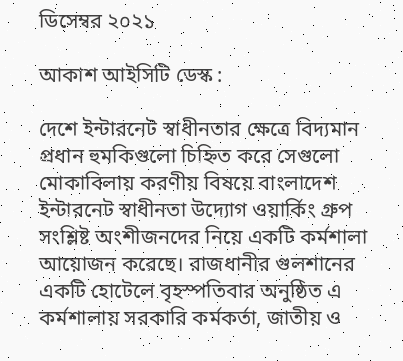ডিসেম্বর ২০২১

আকাশ আইসিটি ডেস্ক :

দেশে ইন্টারনেট স্বাধীনতার ক্ষেত্রে বিদ্যমান প্রধান হুমকিগুলো চিহ্নিত করে সেগুলো মোকাবিলায় করণীয় বিষয়ে বাংলাদেশ ইন্টারনেট স্বাধীনতা উদ্যোগ ওয়ার্কিং গ্রুপ সংশ্লিষ্ট অংশীজনদের নিয়ে একটি কর্মশালা আয়োজন করেছে। রাজধানীর গুলশানের একটি হোটেলে বৃহস্পতিবার অনুষ্ঠিত এ কর্মশালায় সরকারি কর্মকর্তা, জাতীয় ও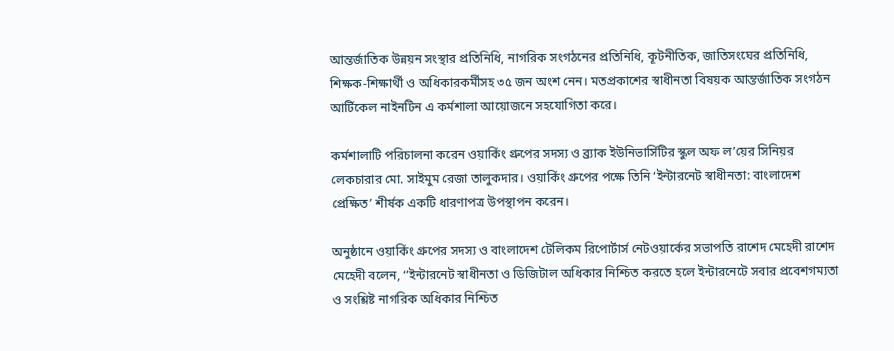আন্তর্জাতিক উন্নয়ন সংস্থার প্রতিনিধি, নাগরিক সংগঠনের প্রতিনিধি, কূটনীতিক, জাতিসংঘের প্রতিনিধি, শিক্ষক-শিক্ষার্থী ‍ও অধিকারকর্মীসহ ৩৫ জন অংশ নেন। মতপ্রকাশের স্বাধীনতা বিষয়ক আন্তর্জাতিক সংগঠন আর্টিকেল নাইনটিন এ কর্মশালা আয়োজনে সহযোগিতা করে।

কর্মশালাটি পরিচালনা করেন ওয়ার্কিং গ্রুপের সদস্য ও ব্র্যাক ইউনিভার্সিটির স্কুল অফ ল’য়ের সিনিয়র লেকচারার মো. সাইমুম রেজা তালুকদার। ওয়ার্কিং গ্রুপের পক্ষে তিনি ‘ইন্টারনেট স্বাধীনতা: বাংলাদেশ প্রেক্ষিত’ শীর্ষক একটি ধারণাপত্র উপস্থাপন করেন।

অনুষ্ঠানে ওয়ার্কিং গ্রুপের সদস্য ও বাংলাদেশ টেলিকম রিপোর্টার্স নেটওয়ার্কের সভাপতি রাশেদ মেহেদী রাশেদ মেহেদী বলেন, ‘’ইন্টারনেট স্বাধীনতা ও ডিজিটাল অধিকার নিশ্চিত করতে হলে ইন্টারনেটে সবার প্রবেশগম্যতা ও সংশ্লিষ্ট নাগরিক অধিকার নিশ্চিত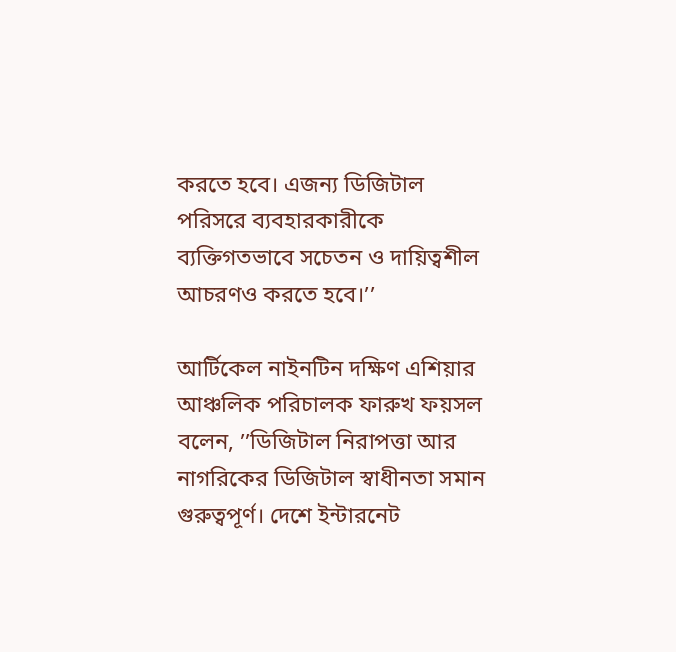করতে হবে। এজন্য ডিজিটাল পরিসরে ব্যবহারকারীকে ব্যক্তিগতভাবে সচেতন ও দায়িত্বশীল আচরণও করতে হবে।’’

আর্টিকেল নাইনটিন দক্ষিণ এশিয়ার আঞ্চলিক পরিচালক ফারুখ ফয়সল বলেন, ’’ডিজিটাল নিরাপত্তা আর নাগরিকের ডিজিটাল স্বাধীনতা সমান গুরুত্বপূর্ণ। দেশে ইন্টারনেট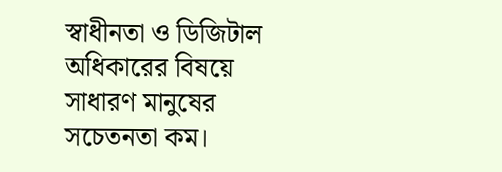স্বাধীনতা ও ডিজিটাল অধিকারের বিষয়ে সাধারণ মানুষের সচেতনতা কম।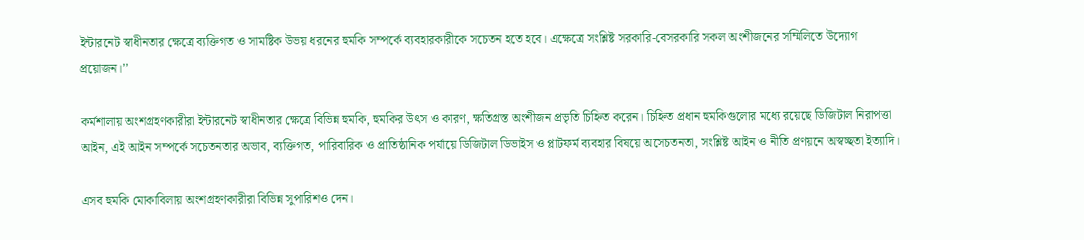ইন্টারনেট স্বাধীনতার ক্ষেত্রে ব্যক্তিগত ও সামষ্টিক উভয় ধরনের হুমকি সম্পর্কে ব্যবহারকারীকে সচেতন হতে হবে। এক্ষেত্রে সংশ্লিষ্ট সরকারি-বেসরকারি সকল অংশীজনের সম্মিলিতে উদ্যোগ প্রয়োজন।’’

কর্মশালায় অংশগ্রহণকারীরা ইন্টারনেট স্বাধীনতার ক্ষেত্রে বিভিন্ন হুমকি, হুমকির উৎস ও কারণ, ক্ষতিগ্রস্ত অংশীজন প্রভৃতি চিহ্নিত করেন। চিহ্নিত প্রধান হুমকিগুলোর মধ্যে রয়েছে ডিজিটাল নিরাপত্তা আইন, এই আইন সম্পর্কে সচেতনতার অভাব, ব্যক্তিগত, পারিবারিক ও প্রাতিষ্ঠানিক পর্যায়ে ডিজিটাল ডিভাইস ও প্লাটফর্ম ব্যবহার বিষয়ে অসেচতনতা, সংশ্লিষ্ট আইন ও নীতি প্রণয়নে অস্বচ্ছতা ইত্যাদি।

এসব হুমকি মোকাবিলায় অংশগ্রহণকারীরা বিভিন্ন সুপারিশও দেন।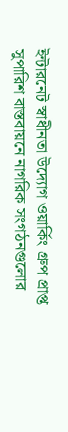ইন্টারনেট স্বাধীনতা উদ্যোগ ওয়ার্কিং গ্রুপ প্রাপ্ত সুপারিশ বাস্তবায়নে নাগরিক সংগঠনগুলোর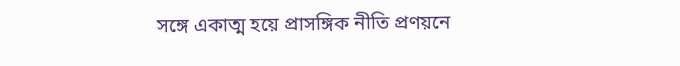সঙ্গে একাত্ম হয়ে প্রাসঙ্গিক নীতি প্রণয়নে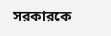সরকারকে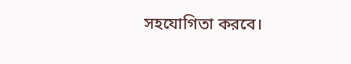সহযোগিতা করবে।